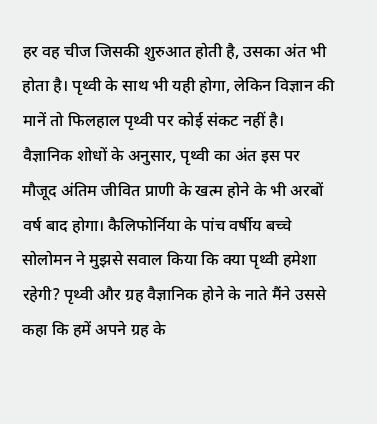हर वह चीज जिसकी शुरुआत होती है, उसका अंत भी होता है। पृथ्वी के साथ भी यही होगा, लेकिन विज्ञान की मानें तो फिलहाल पृथ्वी पर कोई संकट नहीं है। वैज्ञानिक शोधों के अनुसार, पृथ्वी का अंत इस पर मौजूद अंतिम जीवित प्राणी के खत्म होने के भी अरबों वर्ष बाद होगा। कैलिफोर्निया के पांच वर्षीय बच्चे सोलोमन ने मुझसे सवाल किया कि क्या पृथ्वी हमेशा रहेगी? पृथ्वी और ग्रह वैज्ञानिक होने के नाते मैंने उससे कहा कि हमें अपने ग्रह के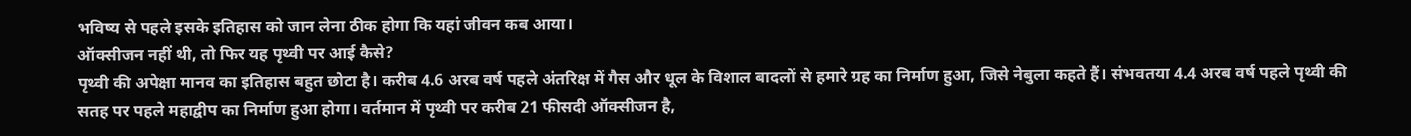भविष्य से पहले इसके इतिहास को जान लेना ठीक होगा कि यहां जीवन कब आया।
ऑक्सीजन नहीं थी, तो फिर यह पृथ्वी पर आई कैसे?
पृथ्वी की अपेक्षा मानव का इतिहास बहुत छोटा है। करीब 4.6 अरब वर्ष पहले अंतरिक्ष में गैस और धूल के विशाल बादलों से हमारे ग्रह का निर्माण हुआ, जिसे नेबुला कहते हैं। संभवतया 4.4 अरब वर्ष पहले पृथ्वी की सतह पर पहले महाद्वीप का निर्माण हुआ होगा। वर्तमान में पृथ्वी पर करीब 21 फीसदी ऑक्सीजन है,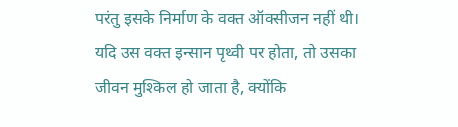परंतु इसके निर्माण के वक्त ऑक्सीजन नहीं थी। यदि उस वक्त इन्सान पृथ्वी पर होता, तो उसका जीवन मुश्किल हो जाता है, क्योंकि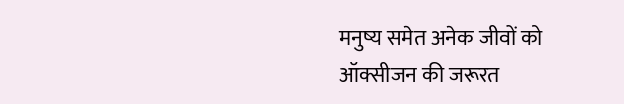मनुष्य समेत अनेक जीवों को ऑक्सीजन की जरूरत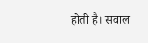होती है। सवाल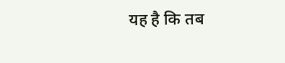यह है कि तब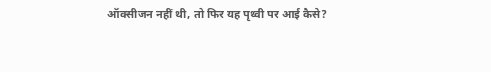ऑक्सीजन नहीं थी, तो फिर यह पृथ्वी पर आई कैसे?